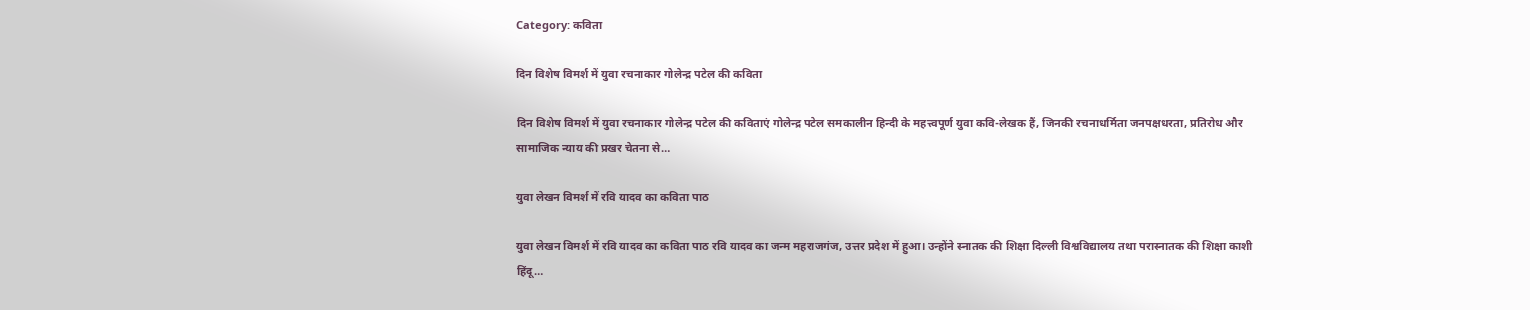Category: कविता

दिन विशेष विमर्श में युवा रचनाकार गोलेन्द्र पटेल की कविता

दिन विशेष विमर्श में युवा रचनाकार गोलेन्द्र पटेल की कविताएं गोलेन्द्र पटेल समकालीन हिन्दी के महत्त्वपूर्ण युवा कवि-लेखक हैं, जिनकी रचनाधर्मिता जनपक्षधरता, प्रतिरोध और सामाजिक न्याय की प्रखर चेतना से…

युवा लेखन विमर्श में रवि यादव का कविता पाठ

युवा लेखन विमर्श में रवि यादव का कविता पाठ रवि यादव का जन्म महराजगंज, उत्तर प्रदेश में हुआ। उन्होंने स्नातक की शिक्षा दिल्ली विश्वविद्यालय तथा परास्नातक की शिक्षा काशी हिंदू…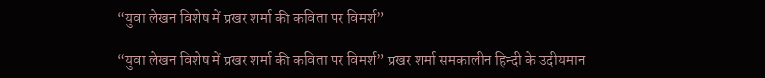“युवा लेखन विशेष में प्रखर शर्मा की कविता पर विमर्श”

“युवा लेखन विशेष में प्रखर शर्मा की कविता पर विमर्श” प्रखर शर्मा समकालीन हिन्दी के उदीयमान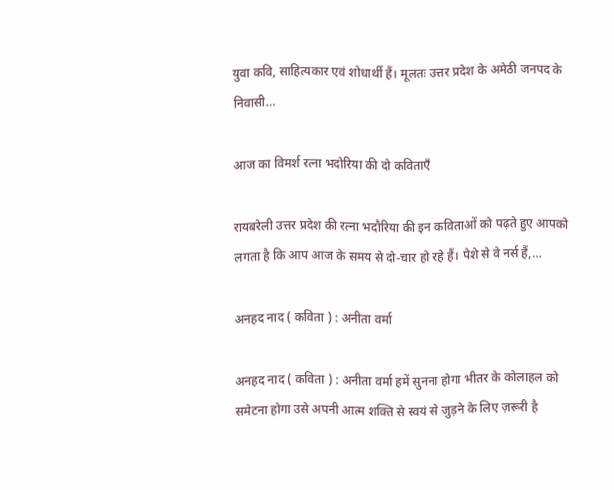युवा कवि, साहित्यकार एवं शोधार्थी हैं। मूलतः उत्तर प्रदेश के अमेठी जनपद के निवासी…

आज का विमर्श रत्ना भदोरिया की दो कविताएँ

रायबरेली उत्तर प्रदेश की रत्ना भदौरिया की इन कविताओं को पढ़ते हुए आपको लगता है कि आप आज के समय से दो-चार हो रहे हैं। पेशे से वे नर्स हैं,…

अनहद नाद ( कविता ) : अनीता वर्मा

अनहद नाद ( कविता ) : अनीता वर्मा हमें सुनना होगा भीतर के कोलाहल को समेटना होगा उसे अपनी आत्म शक्ति से स्वयं से जुड़ने के लिए ज़रूरी है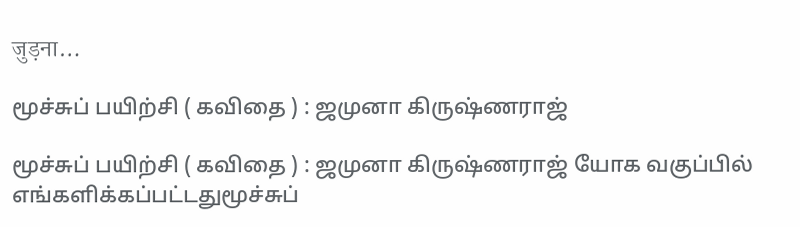जुड़ना…

மூச்சுப் பயிற்சி ( கவிதை ) : ஜமுனா கிருஷ்ணராஜ்

மூச்சுப் பயிற்சி ( கவிதை ) : ஜமுனா கிருஷ்ணராஜ் யோக வகுப்பில் எங்களிக்கப்பட்டதுமூச்சுப்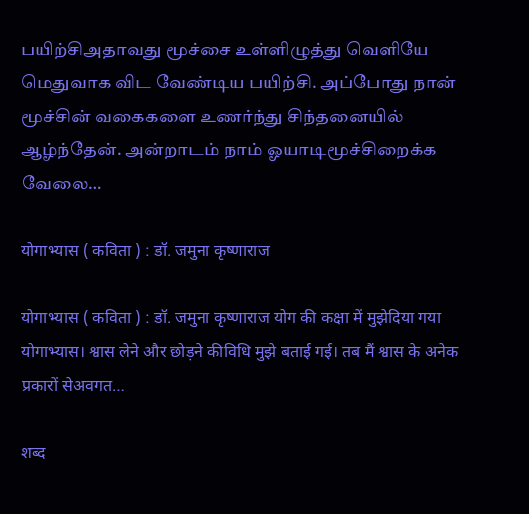பயிற்சிஅதாவது மூச்சை உள்ளிழுத்து வெளியே மெதுவாக விட வேண்டிய பயிற்சி. அப்போது நான் மூச்சின் வகைகளை உணர்ந்து சிந்தனையில் ஆழ்ந்தேன். அன்றாடம் நாம் ஓயாடிமூச்சிறைக்க வேலை…

योगाभ्यास ( कविता ) : डॉ. जमुना कृष्णाराज

योगाभ्यास ( कविता ) : डॉ. जमुना कृष्णाराज योग की कक्षा में मुझेदिया गया योगाभ्यास। श्वास लेने और छोड़ने कीविधि मुझे बताई गई। तब मैं श्वास के अनेक प्रकारों सेअवगत…

शब्द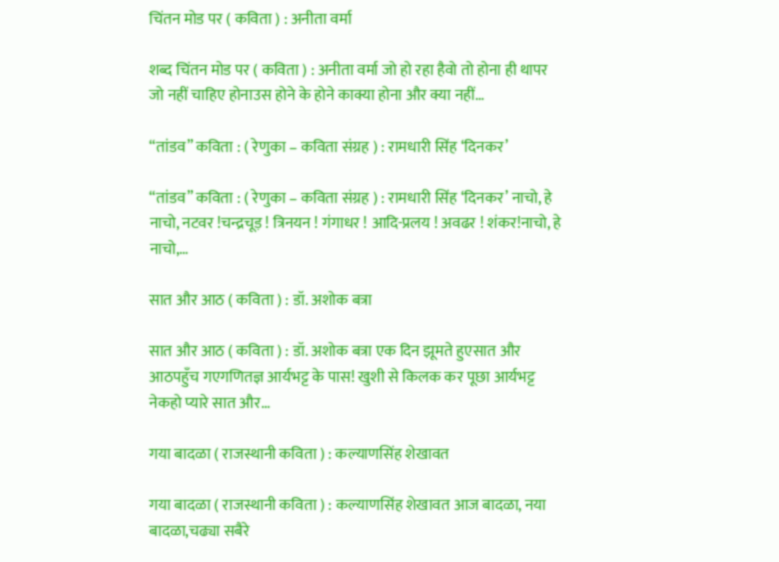चिंतन मोड पर ( कविता ) : अनीता वर्मा

शब्द चिंतन मोड पर ( कविता ) : अनीता वर्मा जो हो रहा हैवो तो होना ही थापर जो नहीं चाहिए होनाउस होने के होने काक्या होना और क्या नहीं…

“तांडव” कविता : ( रेणुका – कविता संग्रह ) : रामधारी सिंह ‘दिनकर’

“तांडव” कविता : ( रेणुका – कविता संग्रह ) : रामधारी सिंह ‘दिनकर’ नाचो, हे नाचो, नटवर !चन्द्रचूड़ ! त्रिनयन ! गंगाधर ! आदि-प्रलय ! अवढर ! शंकर!नाचो, हे नाचो,…

सात और आठ ( कविता ) : डॉ. अशोक बत्रा

सात और आठ ( कविता ) : डॉ. अशोक बत्रा एक दिन झूमते हुएसात और आठपहुँच गएगणितज्ञ आर्यभट्ट के पास! खुशी से किलक कर पूछा आर्यभट्ट नेकहो प्यारे सात और…

गया बादळा ( राजस्थानी कविता ) : कल्याणसिंह शेखावत

गया बादळा ( राजस्थानी कविता ) : कल्याणसिंह शेखावत आज बादळा, नया बादळा,चढ्या सबैरे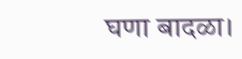घणा बादळा।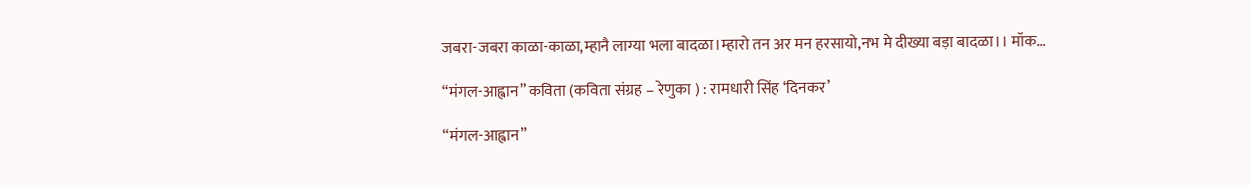जबरा-जबरा काळा-काळा,म्हानै लाग्या भला बादळा।म्हारो तन अर मन हरसायो,नभ मे दीख्या बड़ा बादळा।। मॉक…

“मंगल-आह्वान” कविता (कविता संग्रह – रेणुका ) : रामधारी सिंह ‘दिनकर’

“मंगल-आह्वान”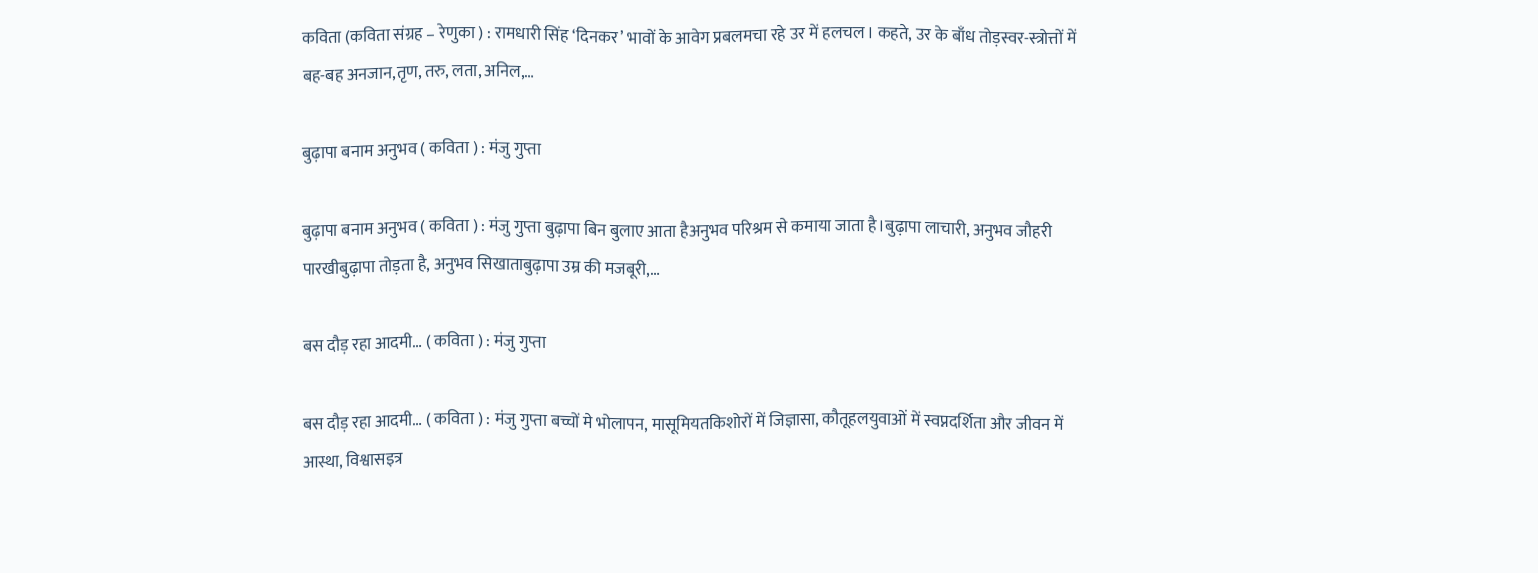कविता (कविता संग्रह – रेणुका ) : रामधारी सिंह ‘दिनकर’ भावों के आवेग प्रबलमचा रहे उर में हलचल। कहते, उर के बाँध तोड़स्वर-स्त्रोत्तों में बह-बह अनजान,तृण, तरु, लता, अनिल,…

बुढ़ापा बनाम अनुभव ( कविता ) : मंजु गुप्ता

बुढ़ापा बनाम अनुभव ( कविता ) : मंजु गुप्ता बुढ़ापा बिन बुलाए आता हैअनुभव परिश्रम से कमाया जाता है।बुढ़ापा लाचारी, अनुभव जौहरी पारखीबुढ़ापा तोड़ता है, अनुभव सिखाताबुढ़ापा उम्र की मजबूरी,…

बस दौड़ रहा आदमी… ( कविता ) : मंजु गुप्ता

बस दौड़ रहा आदमी… ( कविता ) : मंजु गुप्ता बच्चों मे भोलापन, मासूमियतकिशोरों में जिज्ञासा, कौतूहलयुवाओं में स्वप्नदर्शिता और जीवन में आस्था, विश्वासइत्र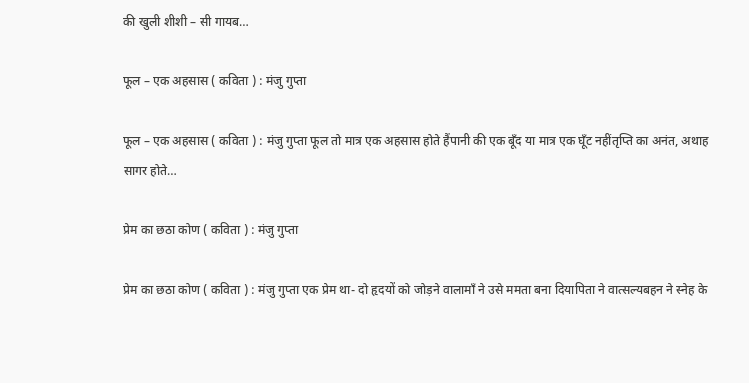की खुली शीशी – सी गायब…

फूल – एक अहसास ( कविता ) : मंजु गुप्ता

फूल – एक अहसास ( कविता ) : मंजु गुप्ता फूल तो मात्र एक अहसास होते हैंपानी की एक बूँद या मात्र एक घूँट नहींतृप्ति का अनंत, अथाह सागर होते…

प्रेम का छठा कोण ( कविता ) : मंजु गुप्ता

प्रेम का छठा कोण ( कविता ) : मंजु गुप्ता एक प्रेम था- दो हृदयों को जोड़ने वालामाँ ने उसे ममता बना दियापिता ने वात्सल्यबहन ने स्नेह के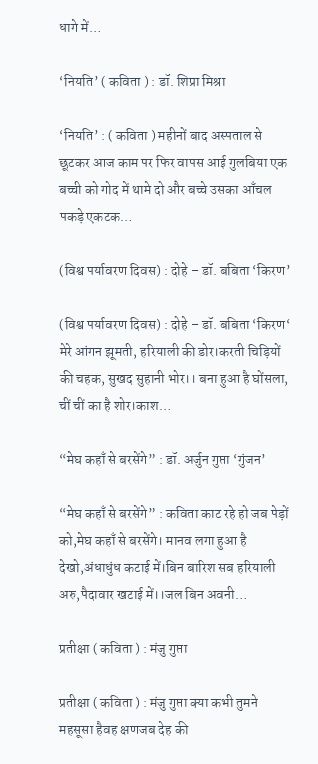धागे में…

‘नियति’ ( कविता ) : डॉ. शिप्रा मिश्रा

‘नियति’ : ( कविता ) महीनों बाद अस्पताल से छूटकर आज काम पर फिर वापस आई गुलबिया एक बच्ची को गोद में थामे दो और बच्चे उसका आँचल पकड़े एकटक…

(विश्व पर्यावरण दिवस) : दोहे – डॉ. बबिता ‘किरण’

(विश्व पर्यावरण दिवस) : दोहे – डॉ. बबिता ‘किरण‘ मेरे आंगन झूमती, हरियाली की डोर।करती चिड़ियों की चहक, सुखद सुहानी भोर।। बना हुआ है घोंसला, चीं चीं का है शोर।काश…

“मेघ कहाँ से बरसेंगे” : डॉ. अर्जुन गुप्ता ‘गुंजन’

“मेघ कहाँ से बरसेंगे” : कविता काट रहे हो जब पेड़ों को,मेघ कहाँ से बरसेंगे। मानव लगा हुआ है देखो,अंधाधुंध कटाई में।बिन बारिश सब हरियाली अरु,पैदावार खटाई में।।जल बिन अवनी…

प्रतीक्षा ( कविता ) : मंजु गुप्ता

प्रतीक्षा ( कविता ) : मंजु गुप्ता क्या कभी तुमने महसूसा हैवह क्षणजब देह की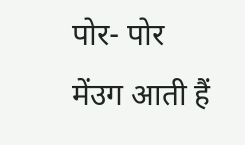पोर- पोर मेंउग आती हैं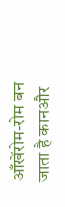आँखेंरोम-रोम बन जाता है कानऔर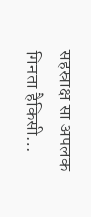सहस्राक्ष सा अपलक गिनता हैकिसी…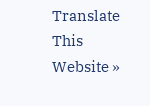Translate This Website »